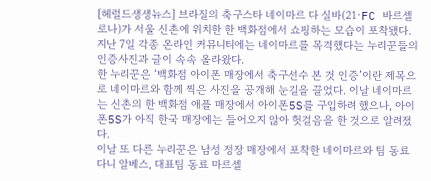[헤럴드생생뉴스] 브라질의 축구스타 네이마르 다 실바(21·FC 바르셀로나)가 서울 신촌에 위치한 한 백화점에서 쇼핑하는 모습이 포착됐다.
지난 7일 각종 온라인 커뮤니티에는 네이마르를 목격했다는 누리꾼들의 인증사진과 글이 속속 올라왔다.
한 누리꾼은 ‘백화점 아이폰 매장에서 축구선수 본 것 인증’이란 제목으로 네이마르와 함께 찍은 사진을 공개해 눈길을 끌었다. 이날 네이마르는 신촌의 한 백화점 애플 매장에서 아이폰5S를 구입하려 했으나, 아이폰5S가 아직 한국 매장에는 들어오지 않아 헛걸음을 한 것으로 알려졌다.
이날 또 다른 누리꾼은 남성 정장 매장에서 포착한 네이마르와 팀 동료 다니 알베스, 대표팀 동료 마르셀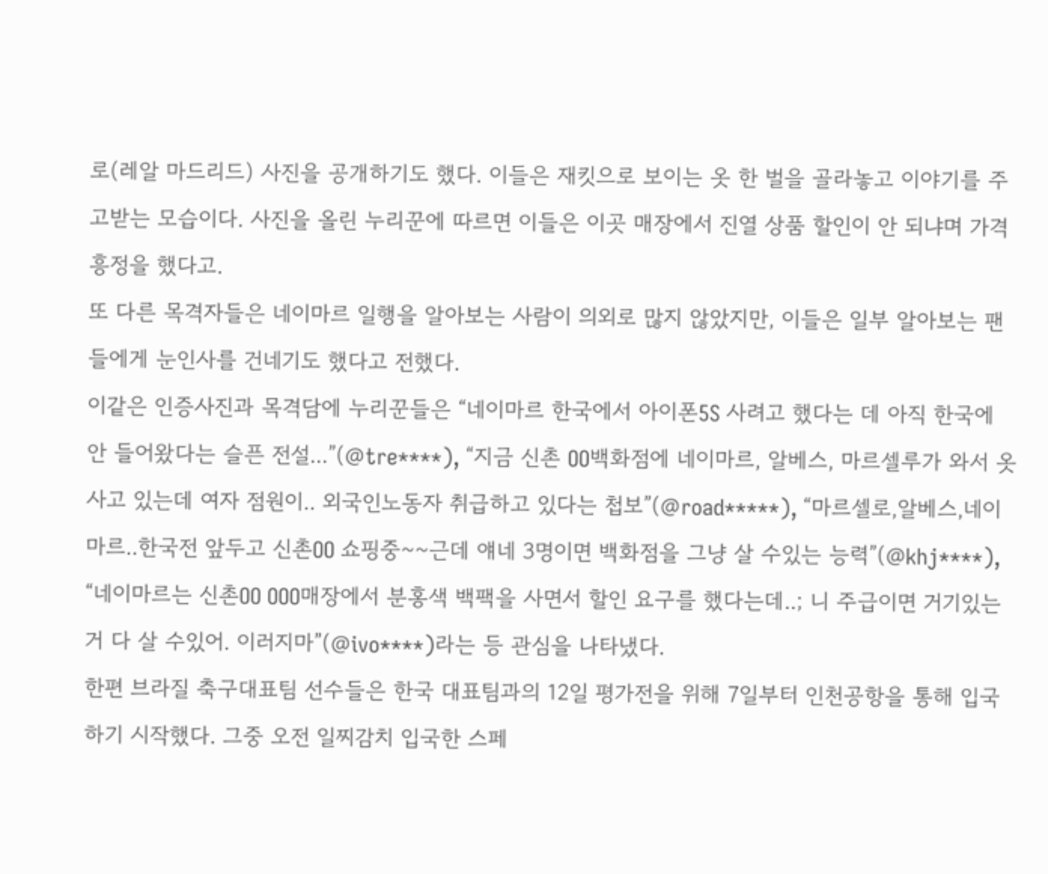로(레알 마드리드) 사진을 공개하기도 했다. 이들은 재킷으로 보이는 옷 한 벌을 골라놓고 이야기를 주고받는 모습이다. 사진을 올린 누리꾼에 따르면 이들은 이곳 매장에서 진열 상품 할인이 안 되냐며 가격 흥정을 했다고.
또 다른 목격자들은 네이마르 일행을 알아보는 사람이 의외로 많지 않았지만, 이들은 일부 알아보는 팬들에게 눈인사를 건네기도 했다고 전했다.
이같은 인증사진과 목격담에 누리꾼들은 “네이마르 한국에서 아이폰5S 사려고 했다는 데 아직 한국에 안 들어왔다는 슬픈 전설...”(@tre****), “지금 신촌 OO백화점에 네이마르, 알베스, 마르셀루가 와서 옷 사고 있는데 여자 점원이.. 외국인노동자 취급하고 있다는 첩보”(@road*****), “마르셀로,알베스,네이마르..한국전 앞두고 신촌OO 쇼핑중~~근데 얘네 3명이면 백화점을 그냥 살 수있는 능력”(@khj****), “네이마르는 신촌OO OOO매장에서 분홍색 백팩을 사면서 할인 요구를 했다는데..; 니 주급이면 거기있는거 다 살 수있어. 이러지마”(@ivo****)라는 등 관심을 나타냈다.
한편 브라질 축구대표팀 선수들은 한국 대표팀과의 12일 평가전을 위해 7일부터 인천공항을 통해 입국하기 시작했다. 그중 오전 일찌감치 입국한 스페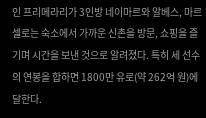인 프리메라리가 3인방 네이마르와 알베스, 마르셀로는 숙소에서 가까운 신촌을 방문, 쇼핑을 즐기며 시간을 보낸 것으로 알려졌다. 특히 세 선수의 연봉을 합하면 1800만 유로(약 262억 원)에 달한다.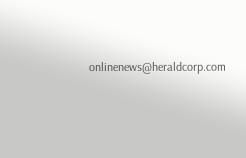onlinenews@heraldcorp.com